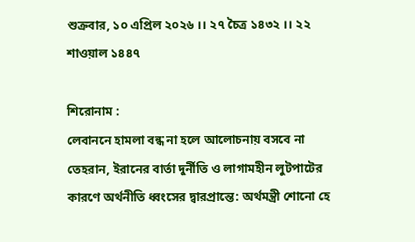শুক্রবার, ১০ এপ্রিল ২০২৬ ।। ২৭ চৈত্র ১৪৩২ ।। ২২ শাওয়াল ১৪৪৭

শিরোনাম :
লেবাননে হামলা বন্ধ না হলে আলোচনায় বসবে না তেহরান, ইরানের বার্তা দুর্নীতি ও লাগামহীন লুটপাটের কারণে অর্থনীতি ধ্বংসের দ্বারপ্রান্তে: অর্থমন্ত্রী শোনো হে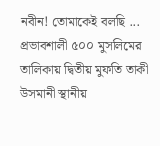নবীন! তোমাকেই বলছি ... প্রভাবশালী ৫০০ মুসলিমের তালিকায় দ্বিতীয় মুফতি তাকী উসমানী স্থানীয়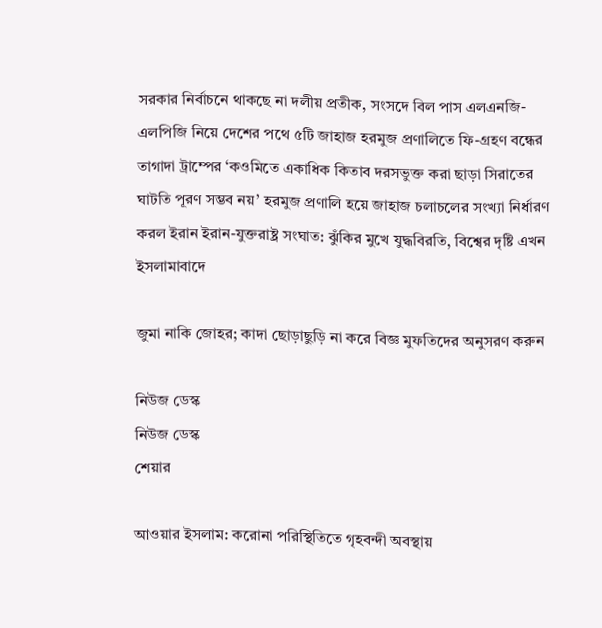সরকার নির্বাচনে থাকছে না দলীয় প্রতীক, সংসদে বিল পাস এলএনজি-এলপিজি নিয়ে দেশের পথে ৫টি জাহাজ হরমুজ প্রণালিতে ফি-গ্রহণ বন্ধের তাগাদা ট্রাম্পের ‘কওমিতে একাধিক কিতাব দরসভুক্ত করা ছাড়া সিরাতের ঘাটতি পূরণ সম্ভব নয়’ হরমুজ প্রণালি হয়ে জাহাজ চলাচলের সংখ্যা নির্ধারণ করল ইরান ইরান-যুক্তরাষ্ট্র সংঘাত: ঝুঁকির মুখে যুদ্ধবিরতি, বিশ্বের দৃষ্টি এখন ইসলামাবাদে

জুমা নাকি জোহর; কাদা ছোড়াছুড়ি না করে বিজ্ঞ মুফতিদের অনুসরণ করুন

নিউজ ডেস্ক
নিউজ ডেস্ক
শেয়ার

আওয়ার ইসলাম: করোনা পরিস্থিতিতে গৃহবন্দী অবস্থায়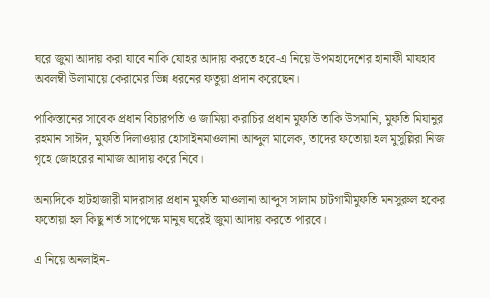ঘরে জুমা আদায় করা যাবে নাকি যোহর আদায় করতে হবে-এ নিয়ে উপমহাদেশের হানাফী মাযহাব অবলম্বী উলামায়ে কেরামের ভিন্ন ধরনের ফতুয়া প্রদান করেছেন।

পাকিস্তানের সাবেক প্রধান বিচারপতি ও জামিয়া করাচির প্রধান মুফতি তাকি উসমানি, মুফতি মিযানুর রহমান সাঈদ, মুফতি দিলাওয়ার হোসাইনমাওলানা আব্দুল মালেক, তাদের ফতোয়া হল মুসুল্লিরা নিজ গৃহে জোহরের নামাজ আদায় করে নিবে।

অন্যদিকে হাটহাজারী মাদরাসার প্রধান মুফতি মাওলানা আব্দুস সালাম চাটগামীমুফতি মনসুরুল হকের ফতোয়া হল কিছু শর্ত সাপেক্ষে মানুষ ঘরেই জুমা আদায় করতে পারবে।

এ নিয়ে অনলাইন-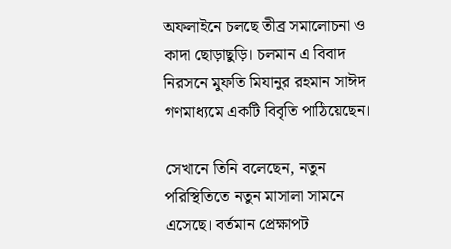অফলাইনে চলছে তীব্র সমালোচনা ও কাদা ছোড়াছুড়ি। চলমান এ বিবাদ নিরসনে মুফতি মিযানুর রহমান সাঈদ গণমাধ্যমে একটি বিবৃতি পাঠিয়েছেন।

সেখানে তিনি বলেছেন, নতুন পরিস্থিতিতে নতুন মাসালা সামনে এসেছে। বর্তমান প্রেক্ষাপট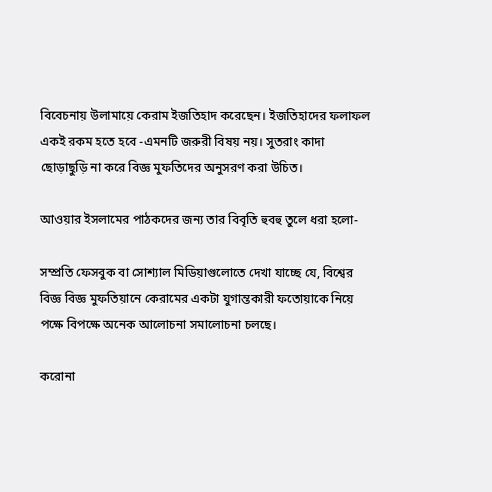বিবেচনায় উলামায়ে কেরাম ইজতিহাদ করেছেন। ইজতিহাদের ফলাফল একই রকম হতে হবে -এমনটি জরুরী বিষয় নয়। সুতরাং কাদা ছোড়াছুড়ি না করে বিজ্ঞ মুফতিদের অনুসরণ করা উচিত।

আওয়ার ইসলামের পাঠকদের জন্য তার বিবৃতি হুবহু তুলে ধরা হলো-

সম্প্রতি ফেসবুক বা সোশ্যাল মিডিয়াগুলোতে দেখা যাচ্ছে যে, বিশ্বের বিজ্ঞ বিজ্ঞ মুফতিয়ানে কেরামের একটা যুগান্তকারী ফতোয়াকে নিয়ে পক্ষে বিপক্ষে অনেক আলোচনা সমালোচনা চলছে।

করোনা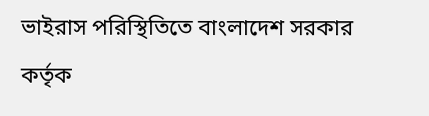ভাইরাস পরিস্থিতিতে বাংলাদেশ সরকার কর্তৃক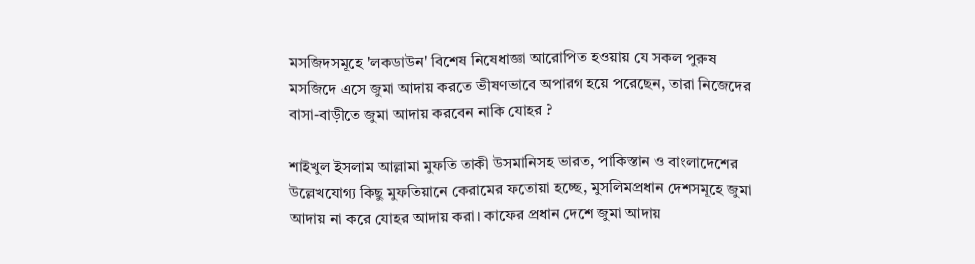মসজিদসমূহে 'লকডাউন' বিশেষ নিষেধাজ্ঞা আরোপিত হওয়ায় যে সকল পুরুষ মসজিদে এসে জুমা আদায় করতে ভীষণভাবে অপারগ হয়ে পরেছেন, তারা নিজেদের বাসা-বাড়ীতে জুমা আদায় করবেন নাকি যোহর ?

শাইখুল ইসলাম আল্লামা মুফতি তাকী উসমানিসহ ভারত, পাকিস্তান ও বাংলাদেশের উল্লেখযোগ্য কিছু মুফতিয়ানে কেরামের ফতোয়া হচ্ছে, মুসলিমপ্রধান দেশসমূহে জুমা আদায় না করে যোহর আদায় করা। কাফের প্রধান দেশে জুমা আদায়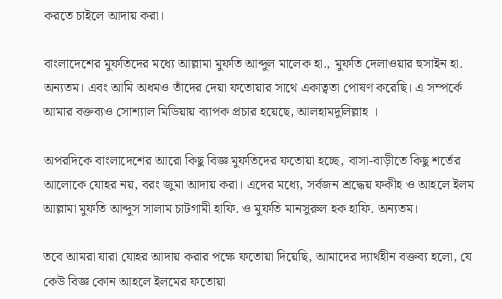করতে চাইলে আদায় করা।

বাংলাদেশের মুফতিদের মধ্যে আল্লামা মুফতি আব্দুল মালেক হা., মুফতি দেলাওয়ার হুসাইন হা. অন্যতম। এবং আমি অধমও তাঁদের দেয়া ফতোয়ার সাথে একাত্বতা পোষণ করেছি। এ সম্পর্কে আমার বক্তব্যও সোশ্যাল মিডিয়ায় ব্যাপক প্রচার হয়েছে, আলহামদুলিল্লাহ ।

অপরদিকে বাংলাদেশের আরো কিছু বিজ্ঞ মুফতিদের ফতোয়া হচ্ছে, বাসা-বাড়ীতে কিছু শর্তের আলোকে যোহর নয়, বরং জুমা আদায় করা। এদের মধ্যে, সর্বজন শ্রদ্ধেয় ফকীহ ও আহলে ইলম আল্লামা মুফতি আব্দুস সালাম চাটগামী হাফি. ও মুফতি মানসুরুল হক হাফি. অন্যতম।

তবে আমরা যারা যোহর আদায় করার পক্ষে ফতোয়া দিয়েছি, আমাদের দ্যার্থহীন বক্তব্য হলো, যে কেউ বিজ্ঞ কোন আহলে ইলমের ফতোয়া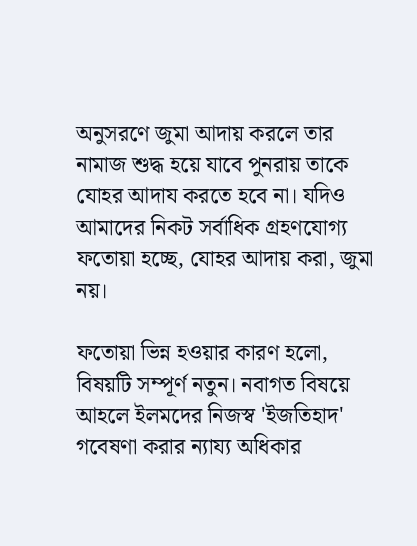অনুসরণে জুমা আদায় করলে তার নামাজ শুদ্ধ হয়ে যাবে পুনরায় তাকে যোহর আদায করতে হবে না। যদিও আমাদের নিকট সর্বাধিক গ্রহণযোগ্য ফতোয়া হচ্ছে, যোহর আদায় করা, জুমা নয়।

ফতোয়া ভিন্ন হওয়ার কারণ হলো, বিষয়টি সম্পূর্ণ নতুন। নবাগত বিষয়ে আহলে ইলমদের নিজস্ব 'ইজতিহাদ' গবেষণা করার ন্যায্য অধিকার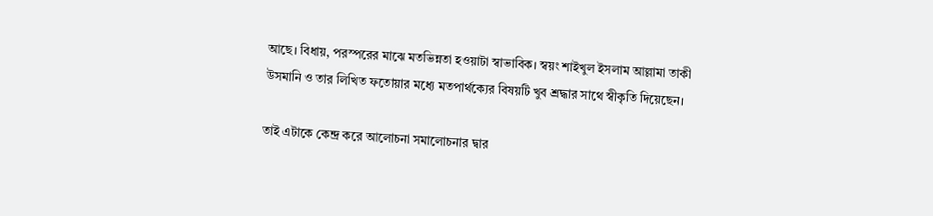আছে। বিধায়, পরস্পরের মাঝে মতভিন্নতা হওয়াটা স্বাভাবিক। স্বয়ং শাইখুল ইসলাম আল্লামা তাকী উসমানি ও তার লিখিত ফতোয়ার মধ্যে মতপার্থক্যের বিষয়টি খুব শ্রদ্ধার সাথে স্বীকৃতি দিয়েছেন।

তাই এটাকে কেন্দ্র করে আলোচনা সমালোচনার দ্বার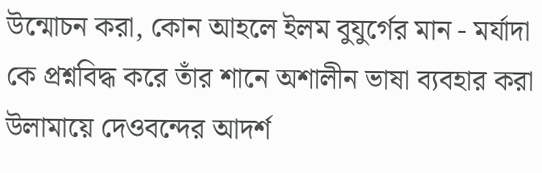উন্মোচন করা, কোন আহলে ইলম বুযুর্গের মান - মর্যাদা কে প্রশ্নবিদ্ধ করে তাঁর শানে অশালীন ভাষা ব্যবহার করা উলামায়ে দেওবন্দের আদর্শ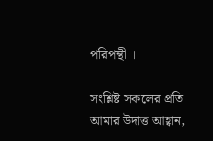পরিপন্থী ।

সংশ্লিষ্ট সকলের প্রতি আমার উদাত্ত আহ্বান,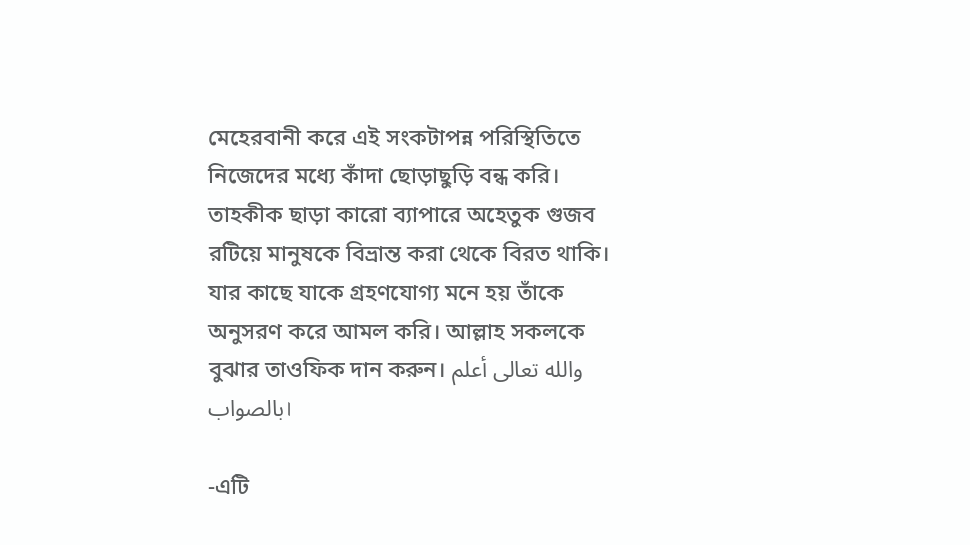মেহেরবানী করে এই সংকটাপন্ন পরিস্থিতিতে নিজেদের মধ্যে কাঁদা ছোড়াছুড়ি বন্ধ করি। তাহকীক ছাড়া কারো ব্যাপারে অহেতুক গুজব রটিয়ে মানুষকে বিভ্রান্ত করা থেকে বিরত থাকি। যার কাছে যাকে গ্রহণযোগ্য মনে হয় তাঁকে অনুসরণ করে আমল করি। আল্লাহ সকলকে বুঝার তাওফিক দান করুন। والله تعالى أعلم بالصواب।

-এটি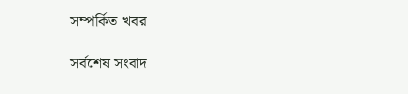সম্পর্কিত খবর

সর্বশেষ সংবাদ